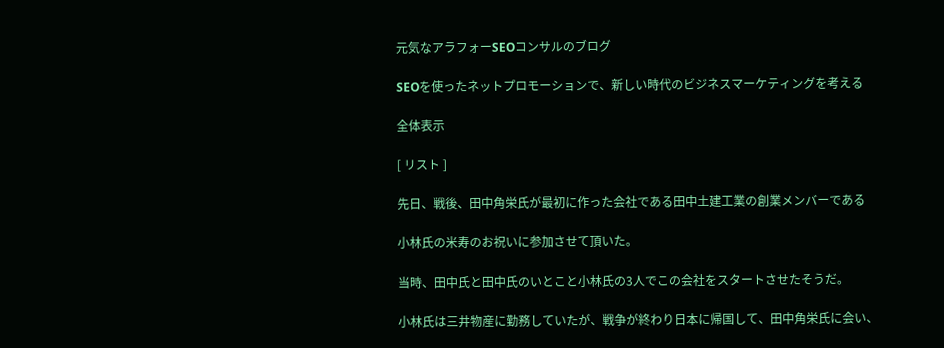元気なアラフォーSEOコンサルのブログ

SEOを使ったネットプロモーションで、新しい時代のビジネスマーケティングを考える

全体表示

[ リスト ]

先日、戦後、田中角栄氏が最初に作った会社である田中土建工業の創業メンバーである

小林氏の米寿のお祝いに参加させて頂いた。

当時、田中氏と田中氏のいとこと小林氏の3人でこの会社をスタートさせたそうだ。

小林氏は三井物産に勤務していたが、戦争が終わり日本に帰国して、田中角栄氏に会い、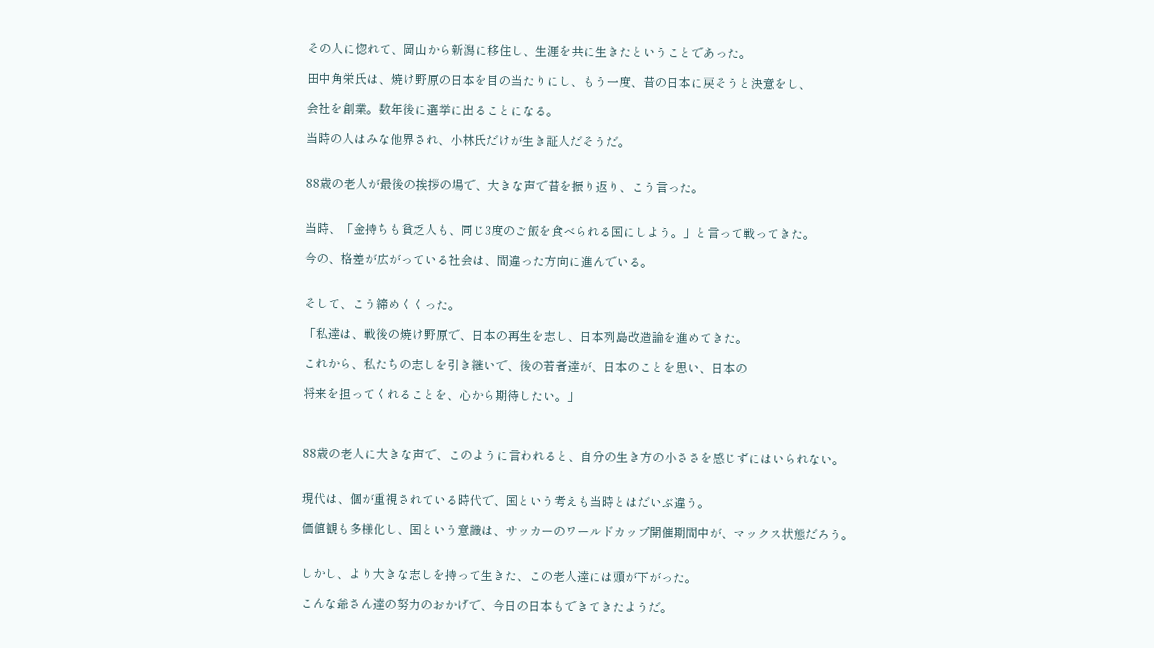その人に惚れて、岡山から新潟に移住し、生涯を共に生きたということであった。

田中角栄氏は、焼け野原の日本を目の当たりにし、もう一度、昔の日本に戻そうと決意をし、

会社を創業。数年後に選挙に出ることになる。

当時の人はみな他界され、小林氏だけが生き証人だそうだ。


88歳の老人が最後の挨拶の場で、大きな声で昔を振り返り、こう言った。


当時、「金持ちも貧乏人も、同じ3度のご飯を食べられる国にしよう。」と言って戦ってきた。

今の、格差が広がっている社会は、間違った方向に進んでいる。


そして、こう締めくくった。

「私達は、戦後の焼け野原で、日本の再生を志し、日本列島改造論を進めてきた。

これから、私たちの志しを引き継いで、後の若者達が、日本のことを思い、日本の

将来を担ってくれることを、心から期待したい。」



88歳の老人に大きな声で、このように言われると、自分の生き方の小ささを感じずにはいられない。


現代は、個が重視されている時代で、国という考えも当時とはだいぶ違う。

価値観も多様化し、国という意識は、サッカーのワールドカップ開催期間中が、マックス状態だろう。


しかし、より大きな志しを持って生きた、この老人達には頭が下がった。

こんな爺さん達の努力のおかげで、今日の日本もできてきたようだ。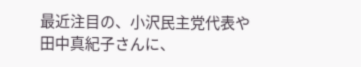最近注目の、小沢民主党代表や田中真紀子さんに、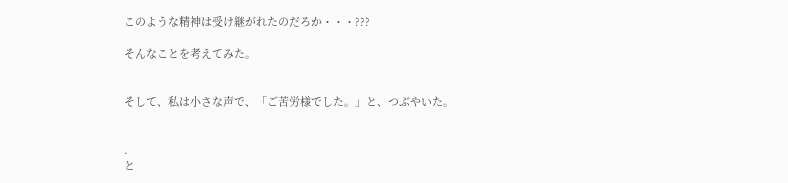このような精神は受け継がれたのだろか・・・???

そんなことを考えてみた。


そして、私は小さな声で、「ご苦労様でした。」と、つぶやいた。


.
と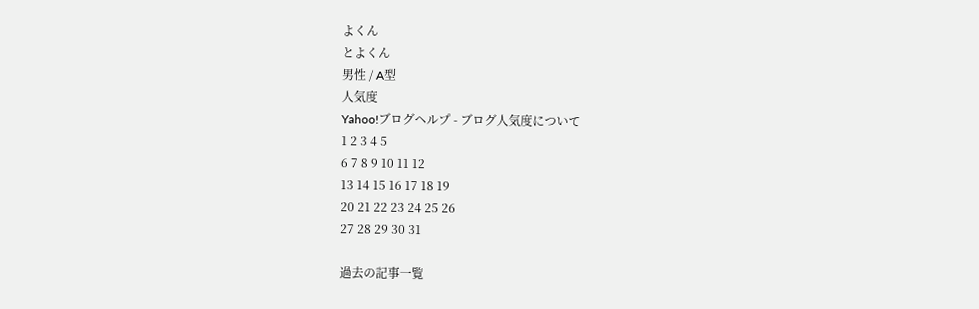よくん
とよくん
男性 / A型
人気度
Yahoo!ブログヘルプ - ブログ人気度について
1 2 3 4 5
6 7 8 9 10 11 12
13 14 15 16 17 18 19
20 21 22 23 24 25 26
27 28 29 30 31

過去の記事一覧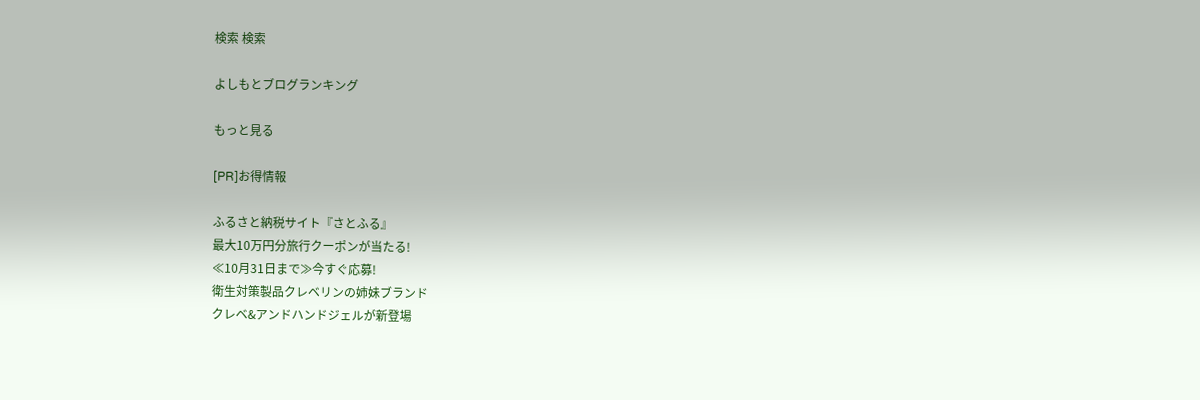検索 検索

よしもとブログランキング

もっと見る

[PR]お得情報

ふるさと納税サイト『さとふる』
最大10万円分旅行クーポンが当たる!
≪10月31日まで≫今すぐ応募!
衛生対策製品クレベリンの姉妹ブランド
クレベ&アンドハンドジェルが新登場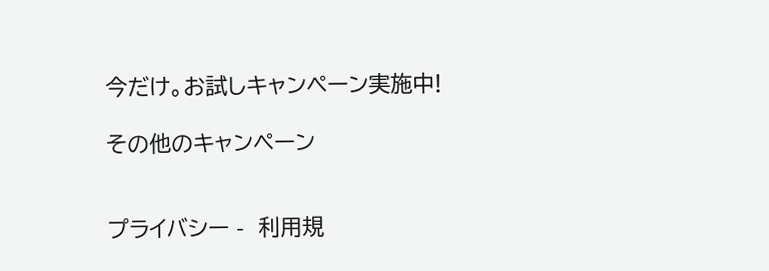今だけ。お試しキャンペーン実施中!

その他のキャンペーン


プライバシー -  利用規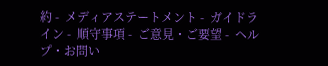約 -  メディアステートメント -  ガイドライン -  順守事項 -  ご意見・ご要望 -  ヘルプ・お問い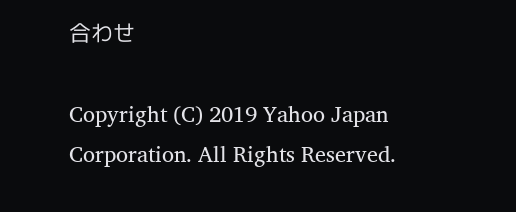合わせ

Copyright (C) 2019 Yahoo Japan Corporation. All Rights Reserved.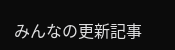みんなの更新記事